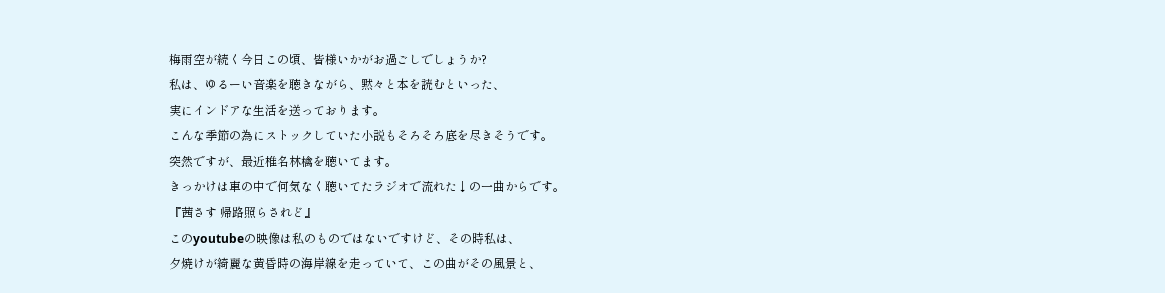梅雨空が続く今日この頃、皆様いかがお過ごしでしょうか?
私は、ゆるーい音楽を聴きながら、黙々と本を読むといった、
実にインドアな生活を送っております。
こんな季節の為にストックしていた小説もそろそろ底を尽きそうです。
突然ですが、最近椎名林檎を聴いてます。
きっかけは車の中で何気なく聴いてたラジオで流れた↓の一曲からです。
『茜さす 帰路照らされど』
このyoutubeの映像は私のものではないですけど、その時私は、
夕焼けが綺麗な黄昏時の海岸線を走っていて、この曲がその風景と、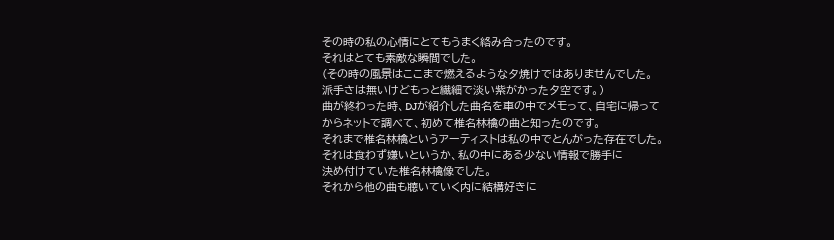その時の私の心情にとてもうまく絡み合ったのです。
それはとても素敵な瞬間でした。
(その時の風景はここまで燃えるような夕焼けではありませんでした。
派手さは無いけどもっと繊細で淡い紫がかった夕空です。)
曲が終わった時、DJが紹介した曲名を車の中でメモって、自宅に帰って
からネットで調べて、初めて椎名林檎の曲と知ったのです。
それまで椎名林檎というアーティストは私の中でとんがった存在でした。
それは食わず嫌いというか、私の中にある少ない情報で勝手に
決め付けていた椎名林檎像でした。
それから他の曲も聴いていく内に結構好きに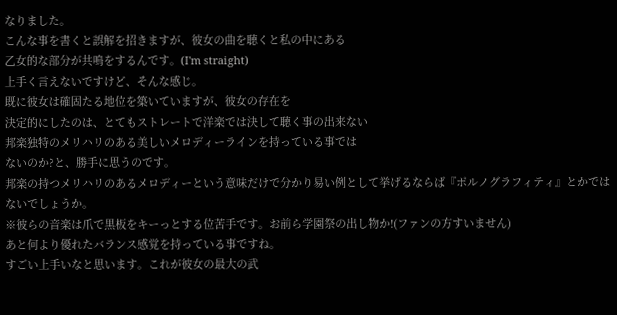なりました。
こんな事を書くと誤解を招きますが、彼女の曲を聴くと私の中にある
乙女的な部分が共鳴をするんです。(I'm straight)
上手く言えないですけど、そんな感じ。
既に彼女は確固たる地位を築いていますが、彼女の存在を
決定的にしたのは、とてもストレートで洋楽では決して聴く事の出来ない
邦楽独特のメリハリのある美しいメロディーラインを持っている事では
ないのか?と、勝手に思うのです。
邦楽の持つメリハリのあるメロディーという意味だけで分かり易い例として挙げるならば『ポルノグラフィティ』とかではないでしょうか。
※彼らの音楽は爪で黒板をキーっとする位苦手です。お前ら学園祭の出し物か!(ファンの方すいません)
あと何より優れたバランス感覚を持っている事ですね。
すごい上手いなと思います。これが彼女の最大の武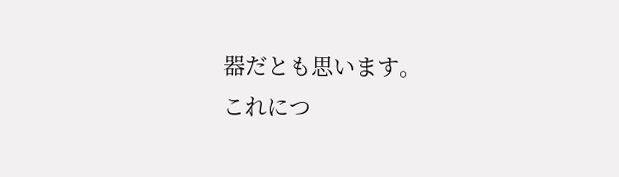器だとも思います。
これにつ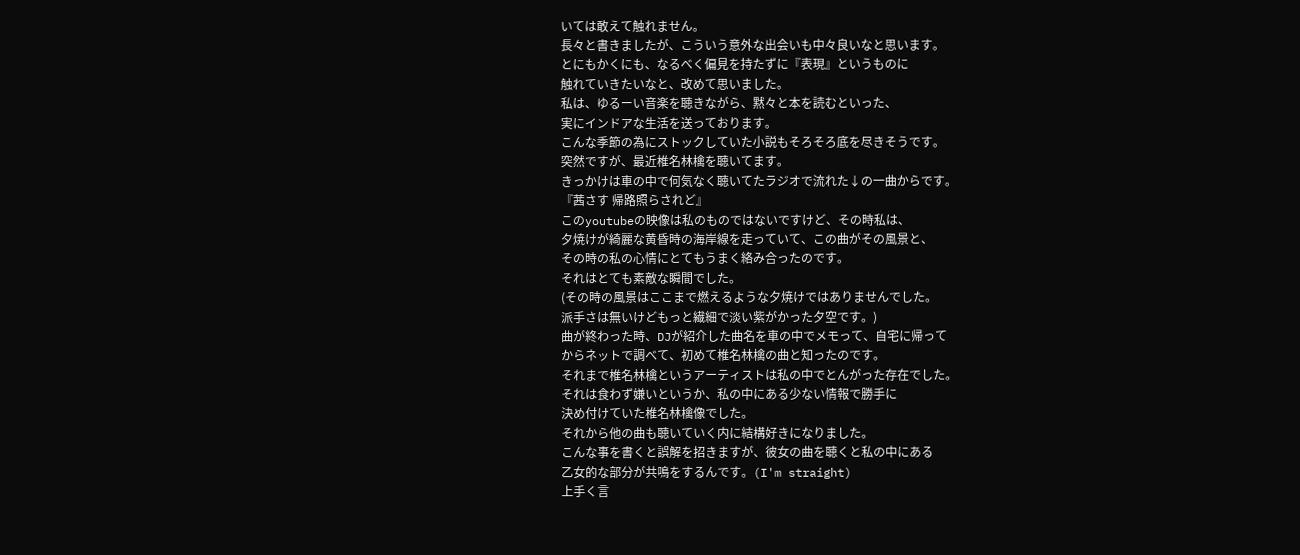いては敢えて触れません。
長々と書きましたが、こういう意外な出会いも中々良いなと思います。
とにもかくにも、なるべく偏見を持たずに『表現』というものに
触れていきたいなと、改めて思いました。
私は、ゆるーい音楽を聴きながら、黙々と本を読むといった、
実にインドアな生活を送っております。
こんな季節の為にストックしていた小説もそろそろ底を尽きそうです。
突然ですが、最近椎名林檎を聴いてます。
きっかけは車の中で何気なく聴いてたラジオで流れた↓の一曲からです。
『茜さす 帰路照らされど』
このyoutubeの映像は私のものではないですけど、その時私は、
夕焼けが綺麗な黄昏時の海岸線を走っていて、この曲がその風景と、
その時の私の心情にとてもうまく絡み合ったのです。
それはとても素敵な瞬間でした。
(その時の風景はここまで燃えるような夕焼けではありませんでした。
派手さは無いけどもっと繊細で淡い紫がかった夕空です。)
曲が終わった時、DJが紹介した曲名を車の中でメモって、自宅に帰って
からネットで調べて、初めて椎名林檎の曲と知ったのです。
それまで椎名林檎というアーティストは私の中でとんがった存在でした。
それは食わず嫌いというか、私の中にある少ない情報で勝手に
決め付けていた椎名林檎像でした。
それから他の曲も聴いていく内に結構好きになりました。
こんな事を書くと誤解を招きますが、彼女の曲を聴くと私の中にある
乙女的な部分が共鳴をするんです。(I'm straight)
上手く言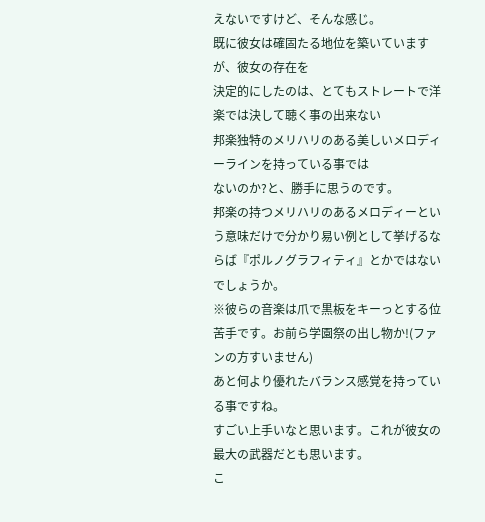えないですけど、そんな感じ。
既に彼女は確固たる地位を築いていますが、彼女の存在を
決定的にしたのは、とてもストレートで洋楽では決して聴く事の出来ない
邦楽独特のメリハリのある美しいメロディーラインを持っている事では
ないのか?と、勝手に思うのです。
邦楽の持つメリハリのあるメロディーという意味だけで分かり易い例として挙げるならば『ポルノグラフィティ』とかではないでしょうか。
※彼らの音楽は爪で黒板をキーっとする位苦手です。お前ら学園祭の出し物か!(ファンの方すいません)
あと何より優れたバランス感覚を持っている事ですね。
すごい上手いなと思います。これが彼女の最大の武器だとも思います。
こ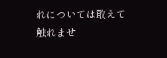れについては敢えて触れませ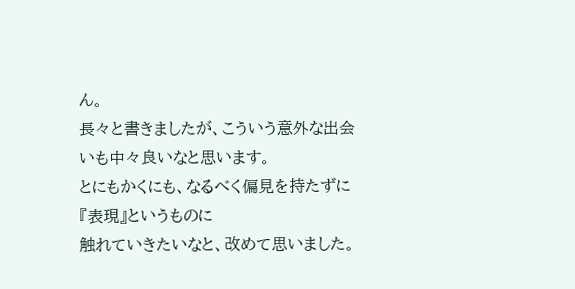ん。
長々と書きましたが、こういう意外な出会いも中々良いなと思います。
とにもかくにも、なるべく偏見を持たずに『表現』というものに
触れていきたいなと、改めて思いました。